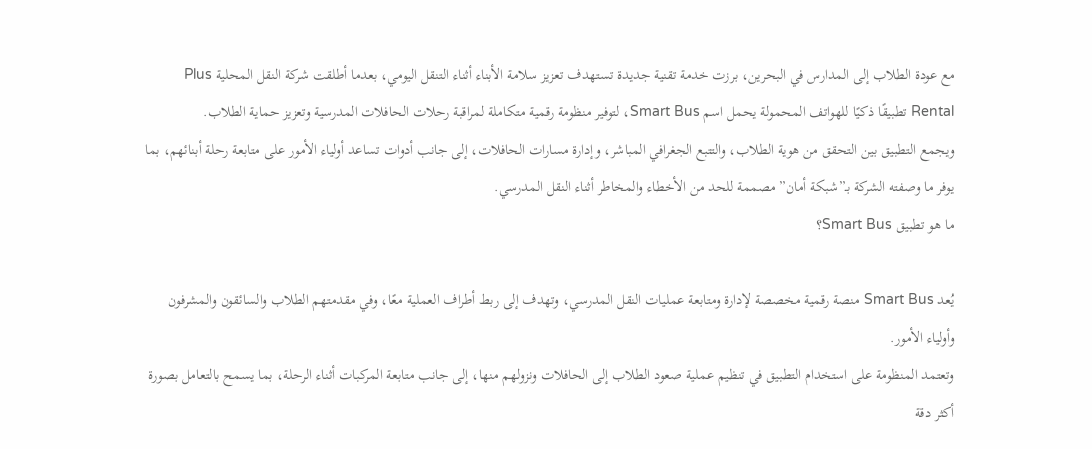مع عودة الطلاب إلى المدارس في البحرين، برزت خدمة تقنية جديدة تستهدف تعزيز سلامة الأبناء أثناء التنقل اليومي، بعدما أطلقت شركة النقل المحلية Plus Rental تطبيقًا ذكيًا للهواتف المحمولة يحمل اسم Smart Bus، لتوفير منظومة رقمية متكاملة لمراقبة رحلات الحافلات المدرسية وتعزيز حماية الطلاب.
ويجمع التطبيق بين التحقق من هوية الطلاب، والتتبع الجغرافي المباشر، وإدارة مسارات الحافلات، إلى جانب أدوات تساعد أولياء الأمور على متابعة رحلة أبنائهم، بما يوفر ما وصفته الشركة بـ”شبكة أمان” مصممة للحد من الأخطاء والمخاطر أثناء النقل المدرسي.
ما هو تطبيق Smart Bus؟

يُعد Smart Bus منصة رقمية مخصصة لإدارة ومتابعة عمليات النقل المدرسي، وتهدف إلى ربط أطراف العملية معًا، وفي مقدمتهم الطلاب والسائقون والمشرفون وأولياء الأمور.
وتعتمد المنظومة على استخدام التطبيق في تنظيم عملية صعود الطلاب إلى الحافلات ونزولهم منها، إلى جانب متابعة المركبات أثناء الرحلة، بما يسمح بالتعامل بصورة أكثر دقة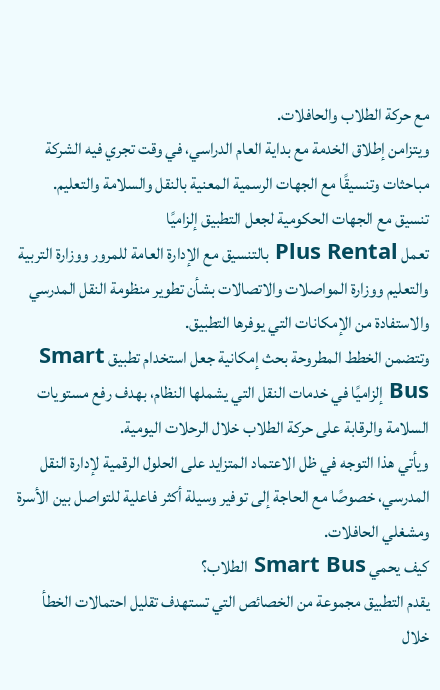مع حركة الطلاب والحافلات.
ويتزامن إطلاق الخدمة مع بداية العام الدراسي، في وقت تجري فيه الشركة مباحثات وتنسيقًا مع الجهات الرسمية المعنية بالنقل والسلامة والتعليم.
تنسيق مع الجهات الحكومية لجعل التطبيق إلزاميًا
تعمل Plus Rental بالتنسيق مع الإدارة العامة للمرور ووزارة التربية والتعليم ووزارة المواصلات والاتصالات بشأن تطوير منظومة النقل المدرسي والاستفادة من الإمكانات التي يوفرها التطبيق.
وتتضمن الخطط المطروحة بحث إمكانية جعل استخدام تطبيق Smart Bus إلزاميًا في خدمات النقل التي يشملها النظام، بهدف رفع مستويات السلامة والرقابة على حركة الطلاب خلال الرحلات اليومية.
ويأتي هذا التوجه في ظل الاعتماد المتزايد على الحلول الرقمية لإدارة النقل المدرسي، خصوصًا مع الحاجة إلى توفير وسيلة أكثر فاعلية للتواصل بين الأسرة ومشغلي الحافلات.
كيف يحمي Smart Bus الطلاب؟
يقدم التطبيق مجموعة من الخصائص التي تستهدف تقليل احتمالات الخطأ خلال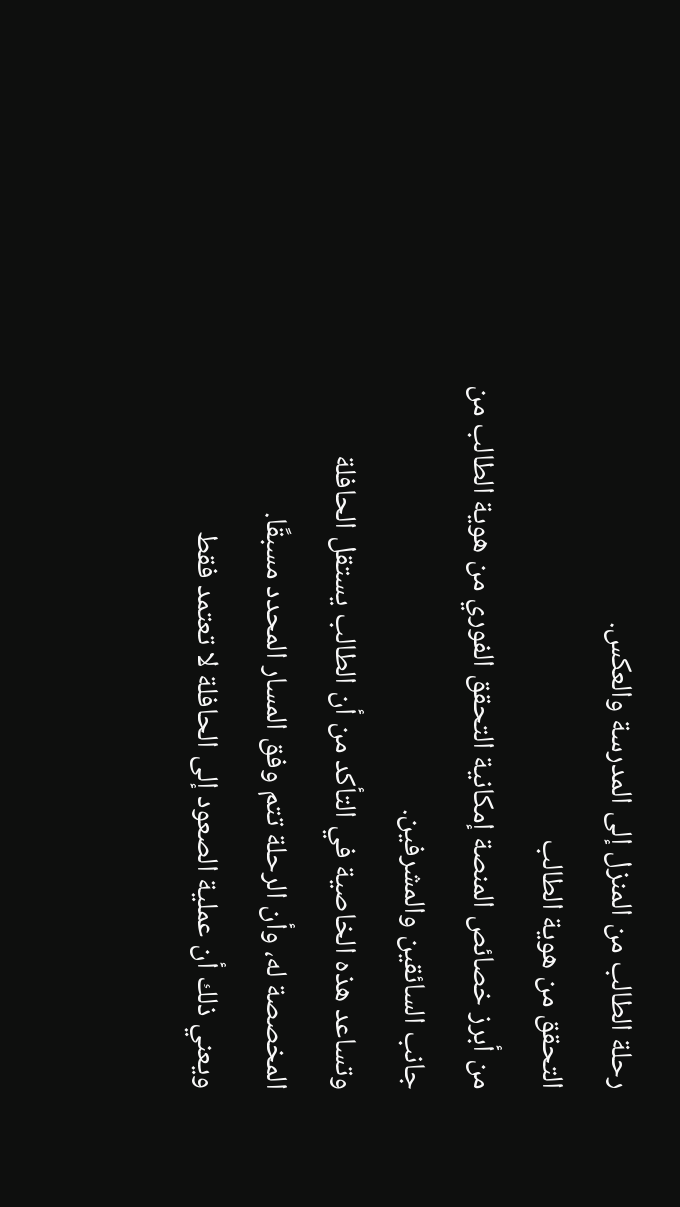رحلة الطالب من المنزل إلى المدرسة والعكس.
التحقق من هوية الطالب
من أبرز خصائص المنصة إمكانية التحقق الفوري من هوية الطالب من جانب السائقين والمشرفين.
وتساعد هذه الخاصية في التأكد من أن الطالب يستقل الحافلة المخصصة له، وأن الرحلة تتم وفق المسار المحدد مسبقًا.
ويعني ذلك أن عملية الصعود إلى الحافلة لا تعتمد فقط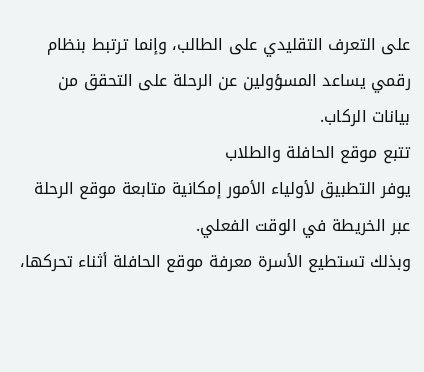على التعرف التقليدي على الطالب، وإنما ترتبط بنظام رقمي يساعد المسؤولين عن الرحلة على التحقق من بيانات الركاب.
تتبع موقع الحافلة والطلاب
يوفر التطبيق لأولياء الأمور إمكانية متابعة موقع الرحلة عبر الخريطة في الوقت الفعلي.
وبذلك تستطيع الأسرة معرفة موقع الحافلة أثناء تحركها،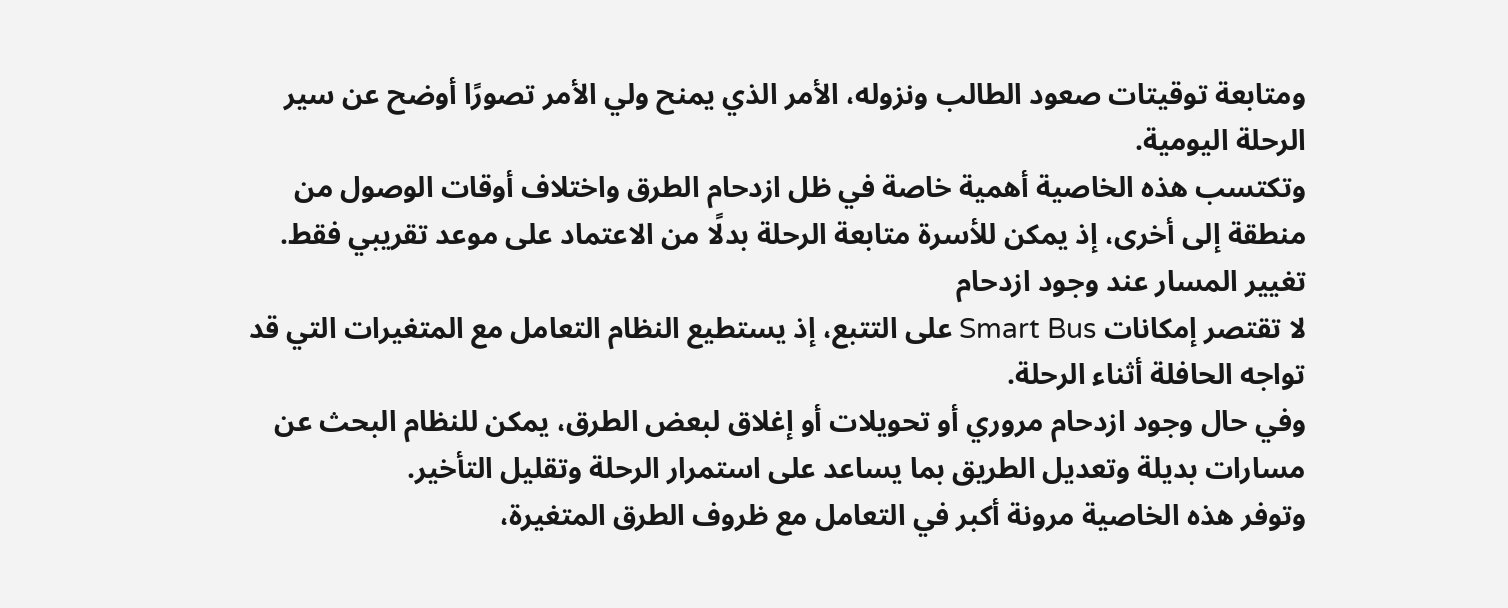ومتابعة توقيتات صعود الطالب ونزوله، الأمر الذي يمنح ولي الأمر تصورًا أوضح عن سير الرحلة اليومية.
وتكتسب هذه الخاصية أهمية خاصة في ظل ازدحام الطرق واختلاف أوقات الوصول من منطقة إلى أخرى، إذ يمكن للأسرة متابعة الرحلة بدلًا من الاعتماد على موعد تقريبي فقط.
تغيير المسار عند وجود ازدحام
لا تقتصر إمكانات Smart Bus على التتبع، إذ يستطيع النظام التعامل مع المتغيرات التي قد تواجه الحافلة أثناء الرحلة.
وفي حال وجود ازدحام مروري أو تحويلات أو إغلاق لبعض الطرق، يمكن للنظام البحث عن مسارات بديلة وتعديل الطريق بما يساعد على استمرار الرحلة وتقليل التأخير.
وتوفر هذه الخاصية مرونة أكبر في التعامل مع ظروف الطرق المتغيرة،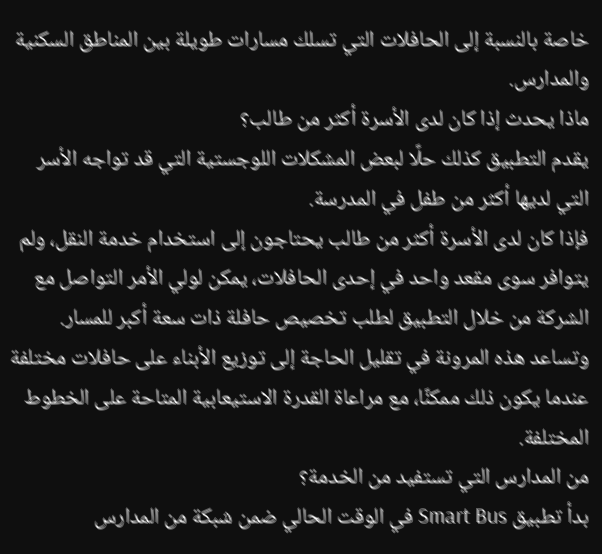خاصة بالنسبة إلى الحافلات التي تسلك مسارات طويلة بين المناطق السكنية والمدارس.
ماذا يحدث إذا كان لدى الأسرة أكثر من طالب؟
يقدم التطبيق كذلك حلًا لبعض المشكلات اللوجستية التي قد تواجه الأسر التي لديها أكثر من طفل في المدرسة.
فإذا كان لدى الأسرة أكثر من طالب يحتاجون إلى استخدام خدمة النقل، ولم يتوافر سوى مقعد واحد في إحدى الحافلات، يمكن لولي الأمر التواصل مع الشركة من خلال التطبيق لطلب تخصيص حافلة ذات سعة أكبر للمسار.
وتساعد هذه المرونة في تقليل الحاجة إلى توزيع الأبناء على حافلات مختلفة عندما يكون ذلك ممكنًا، مع مراعاة القدرة الاستيعابية المتاحة على الخطوط المختلفة.
من المدارس التي تستفيد من الخدمة؟
بدأ تطبيق Smart Bus في الوقت الحالي ضمن شبكة من المدارس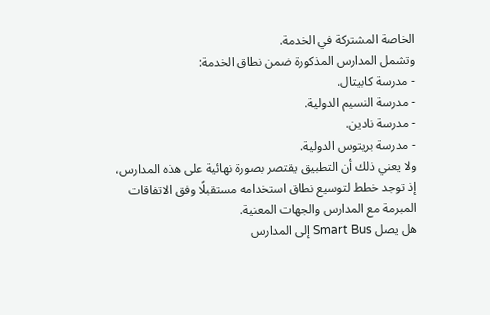الخاصة المشتركة في الخدمة.
وتشمل المدارس المذكورة ضمن نطاق الخدمة:
- مدرسة كابيتال.
- مدرسة النسيم الدولية.
- مدرسة نادين.
- مدرسة بريتوس الدولية.
ولا يعني ذلك أن التطبيق يقتصر بصورة نهائية على هذه المدارس، إذ توجد خطط لتوسيع نطاق استخدامه مستقبلًا وفق الاتفاقات المبرمة مع المدارس والجهات المعنية.
هل يصل Smart Bus إلى المدارس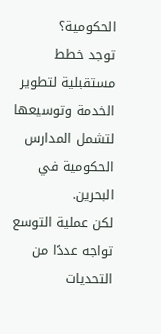الحكومية؟
توجد خطط مستقبلية لتطوير الخدمة وتوسيعها لتشمل المدارس الحكومية في البحرين.
لكن عملية التوسع تواجه عددًا من التحديات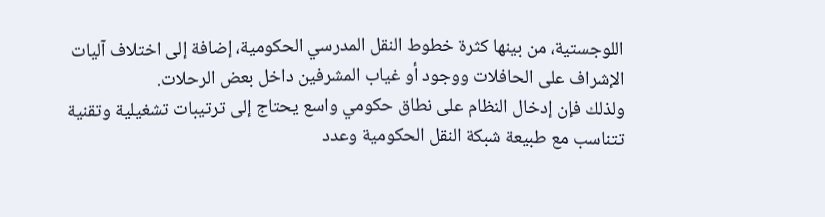اللوجستية، من بينها كثرة خطوط النقل المدرسي الحكومية، إضافة إلى اختلاف آليات الإشراف على الحافلات ووجود أو غياب المشرفين داخل بعض الرحلات.
ولذلك فإن إدخال النظام على نطاق حكومي واسع يحتاج إلى ترتيبات تشغيلية وتقنية تتناسب مع طبيعة شبكة النقل الحكومية وعدد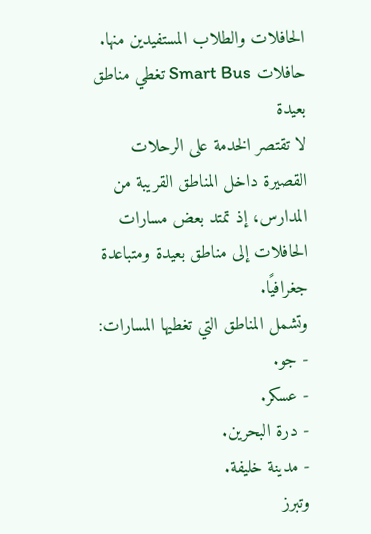الحافلات والطلاب المستفيدين منها.
حافلات Smart Bus تغطي مناطق بعيدة
لا تقتصر الخدمة على الرحلات القصيرة داخل المناطق القريبة من المدارس، إذ تمتد بعض مسارات الحافلات إلى مناطق بعيدة ومتباعدة جغرافيًا.
وتشمل المناطق التي تغطيها المسارات:
- جو.
- عسكر.
- درة البحرين.
- مدينة خليفة.
وتبرز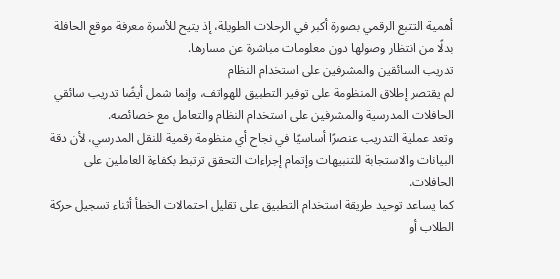أهمية التتبع الرقمي بصورة أكبر في الرحلات الطويلة، إذ يتيح للأسرة معرفة موقع الحافلة بدلًا من انتظار وصولها دون معلومات مباشرة عن مسارها.
تدريب السائقين والمشرفين على استخدام النظام
لم يقتصر إطلاق المنظومة على توفير التطبيق للهواتف، وإنما شمل أيضًا تدريب سائقي الحافلات المدرسية والمشرفين على استخدام النظام والتعامل مع خصائصه.
وتعد عملية التدريب عنصرًا أساسيًا في نجاح أي منظومة رقمية للنقل المدرسي، لأن دقة البيانات والاستجابة للتنبيهات وإتمام إجراءات التحقق ترتبط بكفاءة العاملين على الحافلات.
كما يساعد توحيد طريقة استخدام التطبيق على تقليل احتمالات الخطأ أثناء تسجيل حركة الطلاب أو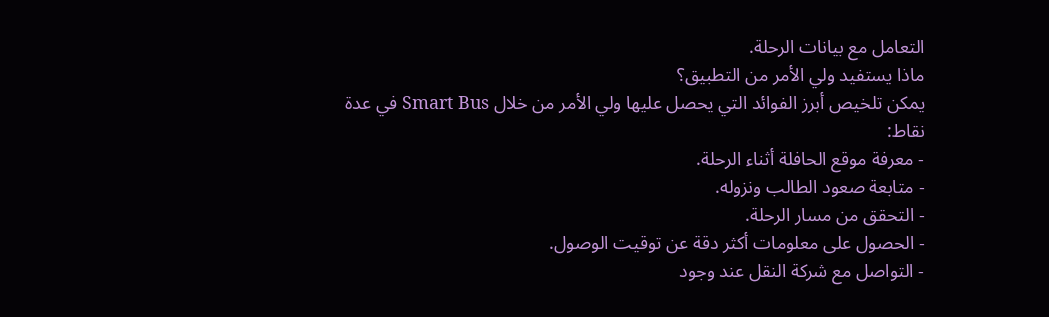التعامل مع بيانات الرحلة.
ماذا يستفيد ولي الأمر من التطبيق؟
يمكن تلخيص أبرز الفوائد التي يحصل عليها ولي الأمر من خلال Smart Bus في عدة نقاط:
- معرفة موقع الحافلة أثناء الرحلة.
- متابعة صعود الطالب ونزوله.
- التحقق من مسار الرحلة.
- الحصول على معلومات أكثر دقة عن توقيت الوصول.
- التواصل مع شركة النقل عند وجود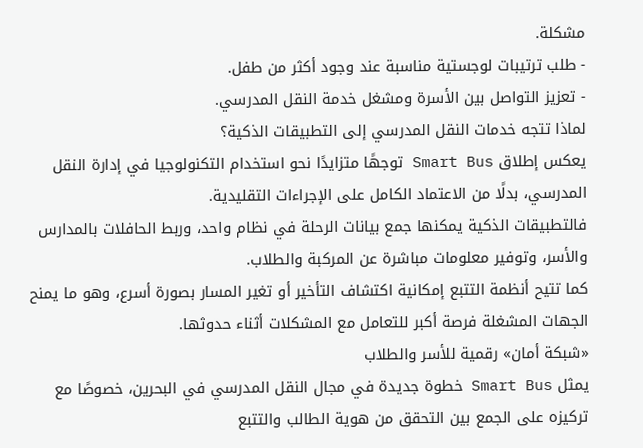مشكلة.
- طلب ترتيبات لوجستية مناسبة عند وجود أكثر من طفل.
- تعزيز التواصل بين الأسرة ومشغل خدمة النقل المدرسي.
لماذا تتجه خدمات النقل المدرسي إلى التطبيقات الذكية؟
يعكس إطلاق Smart Bus توجهًا متزايدًا نحو استخدام التكنولوجيا في إدارة النقل المدرسي، بدلًا من الاعتماد الكامل على الإجراءات التقليدية.
فالتطبيقات الذكية يمكنها جمع بيانات الرحلة في نظام واحد، وربط الحافلات بالمدارس والأسر، وتوفير معلومات مباشرة عن المركبة والطلاب.
كما تتيح أنظمة التتبع إمكانية اكتشاف التأخير أو تغير المسار بصورة أسرع، وهو ما يمنح الجهات المشغلة فرصة أكبر للتعامل مع المشكلات أثناء حدوثها.
«شبكة أمان» رقمية للأسر والطلاب
يمثل Smart Bus خطوة جديدة في مجال النقل المدرسي في البحرين، خصوصًا مع تركيزه على الجمع بين التحقق من هوية الطالب والتتبع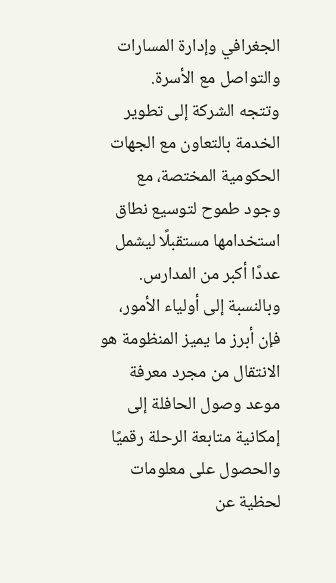الجغرافي وإدارة المسارات والتواصل مع الأسرة.
وتتجه الشركة إلى تطوير الخدمة بالتعاون مع الجهات الحكومية المختصة، مع وجود طموح لتوسيع نطاق استخدامها مستقبلًا ليشمل عددًا أكبر من المدارس.
وبالنسبة إلى أولياء الأمور، فإن أبرز ما يميز المنظومة هو الانتقال من مجرد معرفة موعد وصول الحافلة إلى إمكانية متابعة الرحلة رقميًا والحصول على معلومات لحظية عن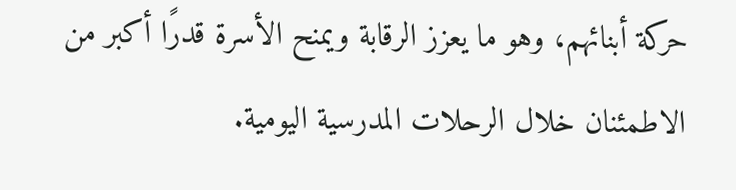حركة أبنائهم، وهو ما يعزز الرقابة ويمنح الأسرة قدرًا أكبر من الاطمئنان خلال الرحلات المدرسية اليومية.